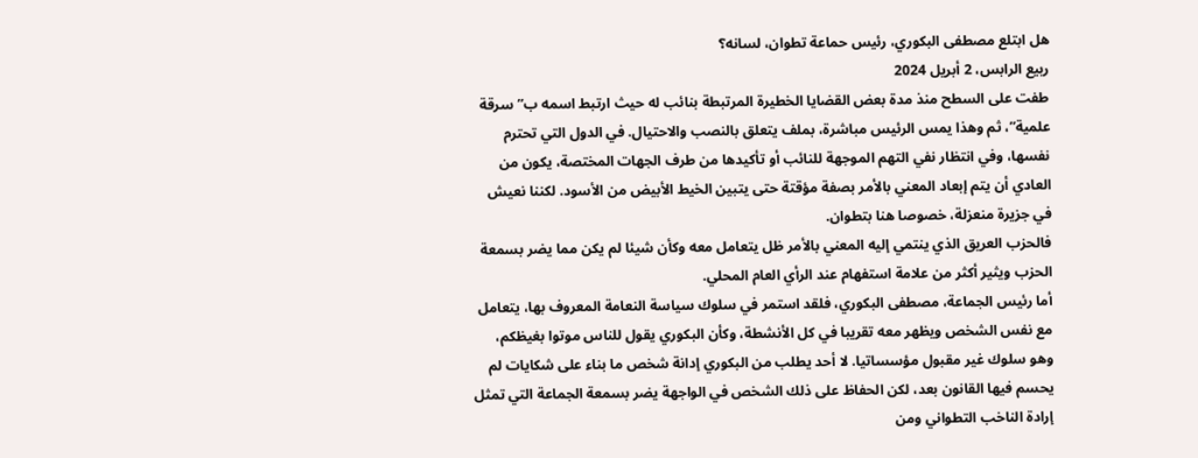هل ابتلع مصطفى البكوري، رئيس حماعة تطوان، لسانه؟
ربيع الرابس، 2 أبريل 2024
طفت على السطح منذ مدة بعض القضايا الخطيرة المرتبطة بنائب له حيث ارتبط اسمه ب”سرقة علمية”، ثم وهذا يمس الرئيس مباشرة، بملف يتعلق بالنصب والاحتيال. في الدول التي تحترم نفسها، وفي انتظار نفي التهم الموجهة للنائب أو تأكيدها من طرف الجهات المختصة، يكون من العادي أن يتم إبعاد المعني بالأمر بصفة مؤقتة حتى يتبين الخيط الأبيض من الأسود. لكننا نعيش في جزيرة منعزلة، خصوصا هنا بتطوان.
فالحزب العريق الذي ينتمي إليه المعني بالأمر ظل يتعامل معه وكأن شيئا لم يكن مما يضر بسمعة الحزب ويثير أكثر من علامة استفهام عند الرأي العام المحلي.
أما رئيس الجماعة، مصطفى البكوري، فلقد استمر في سلوك سياسة النعامة المعروف بها، يتعامل مع نفس الشخص ويظهر معه تقريبا في كل الأنشطة، وكأن البكوري يقول للناس موتوا بغيظكم، وهو سلوك غير مقبول مؤسساتيا. لا أحد يطلب من البكوري إدانة شخص ما بناء على شكايات لم يحسم فيها القانون بعد، لكن الحفاظ على ذلك الشخص في الواجهة يضر بسمعة الجماعة التي تمثل إرادة الناخب التطواني ومن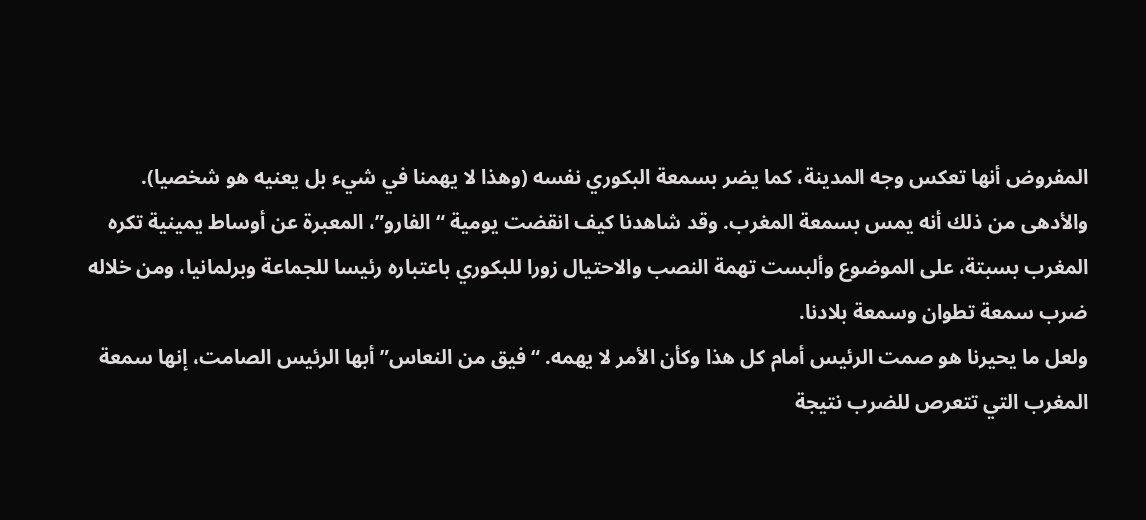المفروض أنها تعكس وجه المدينة، كما يضر بسمعة البكوري نفسه (وهذا لا يهمنا في شيء بل يعنيه هو شخصيا).
والأدهى من ذلك أنه يمس بسمعة المغرب. وقد شاهدنا كيف انقضت يومية “الفارو”، المعبرة عن أوساط يمينية تكره المغرب بسبتة، على الموضوع وألبست تهمة النصب والاحتيال زورا للبكوري باعتباره رئيسا للجماعة وبرلمانيا، ومن خلاله ضرب سمعة تطوان وسمعة بلادنا.
ولعل ما يحيرنا هو صمت الرئيس أمام كل هذا وكأن الأمر لا يهمه. “فيق من النعاس” أبها الرئيس الصامت، إنها سمعة المغرب التي تتعرص للضرب نتيجة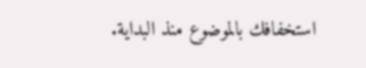استخفافك بالموضوع منذ البداية.